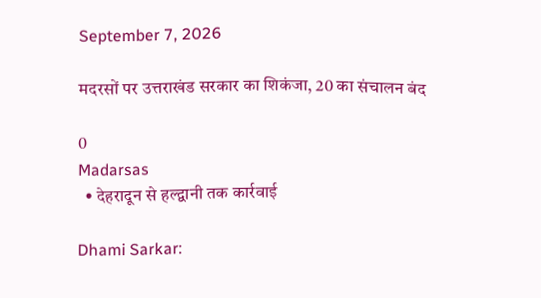September 7, 2026

मदरसों पर उत्तराखंड सरकार का शिकंजा, 20 का संचालन बंद

0
Madarsas
  • देहरादून से हल्द्वानी तक कार्रवाई

Dhami Sarkar: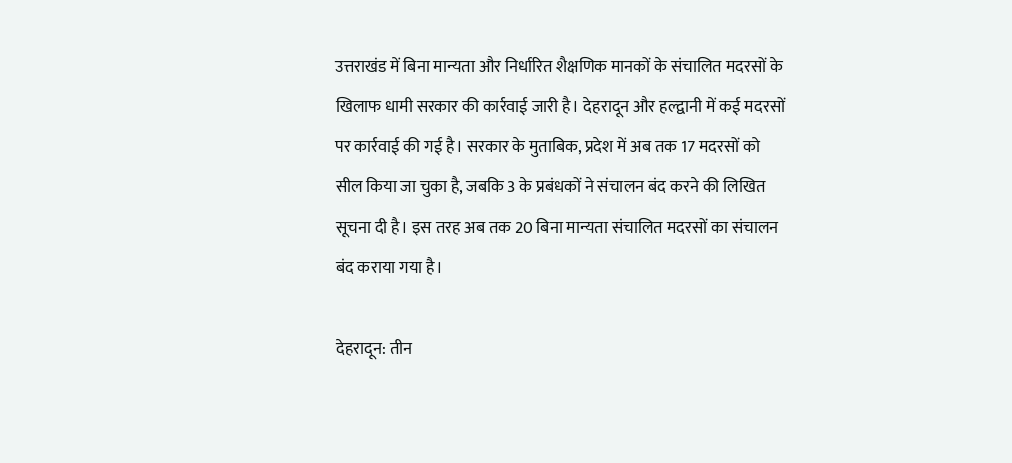उत्तराखंड में बिना मान्यता और निर्धारित शैक्षणिक मानकों के संचालित मदरसों के खिलाफ धामी सरकार की कार्रवाई जारी है। देहरादून और हल्द्वानी में कई मदरसों पर कार्रवाई की गई है। सरकार के मुताबिक, प्रदेश में अब तक 17 मदरसों को सील किया जा चुका है, जबकि 3 के प्रबंधकों ने संचालन बंद करने की लिखित सूचना दी है। इस तरह अब तक 20 बिना मान्यता संचालित मदरसों का संचालन बंद कराया गया है।

देहरादून: तीन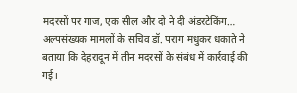मदरसों पर गाज, एक सील और दो ने दी अंडरटेकिंग…
अल्पसंख्यक मामलों के सचिव डॉ. पराग मधुकर धकाते ने बताया कि देहरादून में तीन मदरसों के संबंध में कार्रवाई की गई।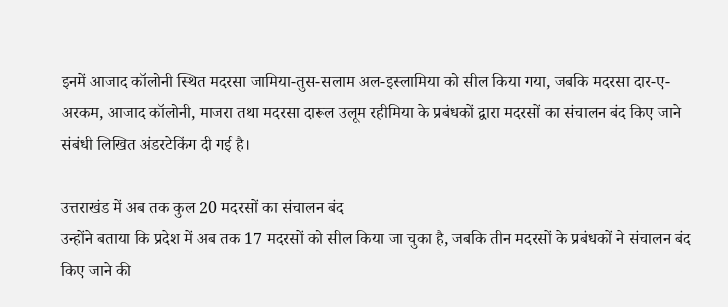इनमें आजाद कॉलोनी स्थित मदरसा जामिया-तुस-सलाम अल-इस्लामिया को सील किया गया, जबकि मदरसा दार-ए-अरकम, आजाद कॉलोनी, माजरा तथा मदरसा दारूल उलूम रहीमिया के प्रबंधकों द्वारा मदरसों का संचालन बंद किए जाने संबंधी लिखित अंडरटेकिंग दी गई है।

उत्तराखंड में अब तक कुल 20 मदरसों का संचालन बंद
उन्होंने बताया कि प्रदेश में अब तक 17 मदरसों को सील किया जा चुका है, जबकि तीन मदरसों के प्रबंधकों ने संचालन बंद किए जाने की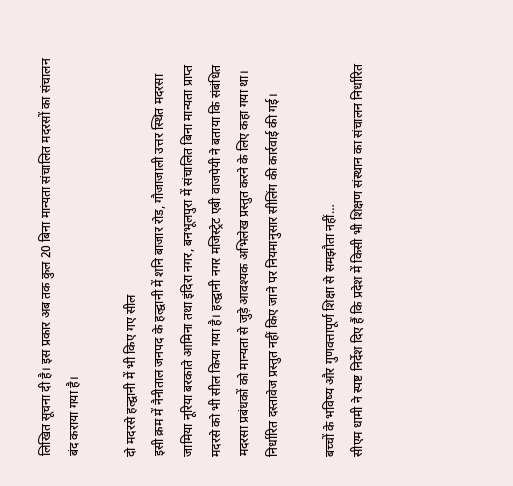लिखित सूचना दी है। इस प्रकार अब तक कुल 20 बिना मान्यता संचालित मदरसों का संचालन बंद कराया गया है।

दो मदरसे हल्द्वानी में भी किए गए सील
इसी क्रम में नैनीताल जनपद के हल्द्वानी में शनि बाजार रोड, गौजाजाली उत्तर स्थित मदरसा जामिया नूरिया बरकाते आमिना तथा इंदिरा नगर, बनभूलपुरा में संचालित बिना मान्यता प्राप्त मदरसे को भी सील किया गया है। हल्द्वानी नगर मजिस्ट्रेट एबी वाजपेयी ने बताया कि संबंधित मदरसा प्रबंधकों को मान्यता से जुड़े आवश्यक अभिलेख प्रस्तुत करने के लिए कहा गया था। निर्धारित दस्तावेज प्रस्तुत नहीं किए जाने पर नियमानुसार सीलिंग की कार्रवाई की गई।

बच्चों के भविष्य और गुणवत्तापूर्ण शिक्षा से समझौता नहीं…
सीएम धामी ने स्पष्ट निर्देश दिए हैं कि प्रदेश में किसी भी शिक्षण संस्थान का संचालन निर्धारित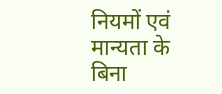नियमों एवं मान्यता के बिना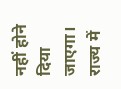नहीं होने दिया जाएगा। राज्य में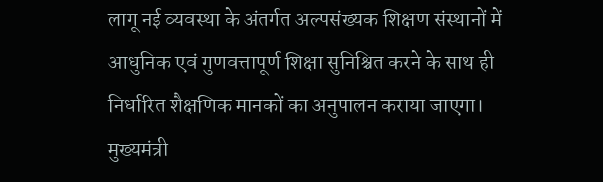लागू नई व्यवस्था के अंतर्गत अल्पसंख्यक शिक्षण संस्थानों में आधुनिक एवं गुणवत्तापूर्ण शिक्षा सुनिश्चित करने के साथ ही निर्धारित शैक्षणिक मानकों का अनुपालन कराया जाएगा।
मुख्यमंत्री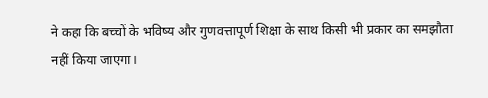ने कहा कि बच्चों के भविष्य और गुणवत्तापूर्ण शिक्षा के साथ किसी भी प्रकार का समझौता नहीं किया जाएगा।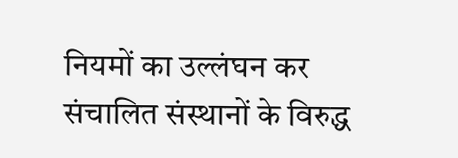नियमों का उल्लंघन कर संचालित संस्थानों के विरुद्ध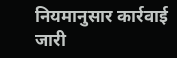नियमानुसार कार्रवाई जारी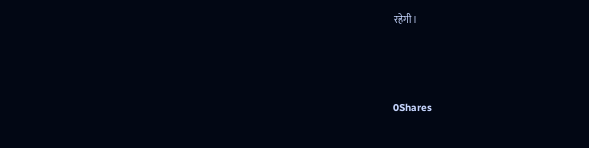रहेगी।



0Shares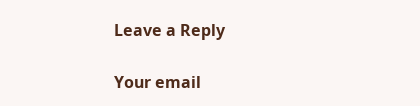Leave a Reply

Your email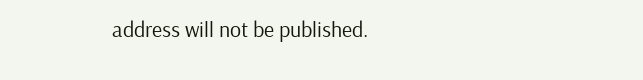address will not be published.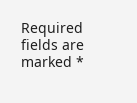Required fields are marked *